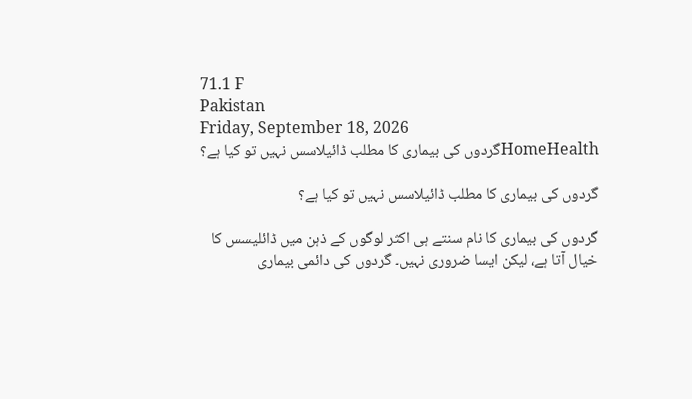71.1 F
Pakistan
Friday, September 18, 2026
HomeHealthگردوں کی بیماری کا مطلب ڈائیلاسس نہیں تو کیا ہے؟

گردوں کی بیماری کا مطلب ڈائیلاسس نہیں تو کیا ہے؟

گردوں کی بیماری کا نام سنتے ہی اکثر لوگوں کے ذہن میں ڈائلیسس کا خیال آتا ہے، لیکن ایسا ضروری نہیں۔ گردوں کی دائمی بیماری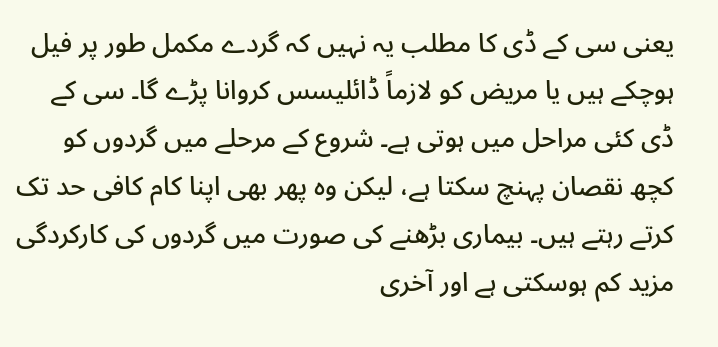یعنی سی کے ڈی کا مطلب یہ نہیں کہ گردے مکمل طور پر فیل ہوچکے ہیں یا مریض کو لازماً ڈائلیسس کروانا پڑے گا۔ سی کے ڈی کئی مراحل میں ہوتی ہے۔ شروع کے مرحلے میں گردوں کو کچھ نقصان پہنچ سکتا ہے، لیکن وہ پھر بھی اپنا کام کافی حد تک کرتے رہتے ہیں۔ بیماری بڑھنے کی صورت میں گردوں کی کارکردگی مزید کم ہوسکتی ہے اور آخری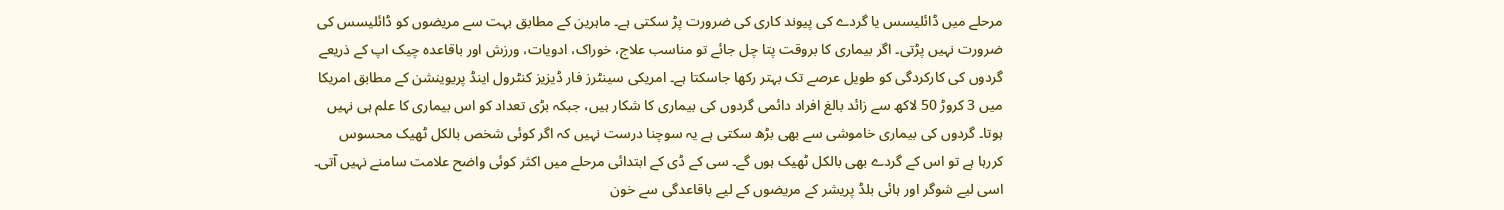مرحلے میں ڈائلیسس یا گردے کی پیوند کاری کی ضرورت پڑ سکتی ہے۔ ماہرین کے مطابق بہت سے مریضوں کو ڈائلیسس کی ضرورت نہیں پڑتی۔ اگر بیماری کا بروقت پتا چل جائے تو مناسب علاج، خوراک، ادویات، ورزش اور باقاعدہ چیک اپ کے ذریعے گردوں کی کارکردگی کو طویل عرصے تک بہتر رکھا جاسکتا ہے۔ امریکی سینٹرز فار ڈیزیز کنٹرول اینڈ پریوینشن کے مطابق امریکا میں 3 کروڑ 50 لاکھ سے زائد بالغ افراد دائمی گردوں کی بیماری کا شکار ہیں، جبکہ بڑی تعداد کو اس بیماری کا علم ہی نہیں ہوتا۔ گردوں کی بیماری خاموشی سے بھی بڑھ سکتی ہے یہ سوچنا درست نہیں کہ اگر کوئی شخص بالکل ٹھیک محسوس کررہا ہے تو اس کے گردے بھی بالکل ٹھیک ہوں گے۔ سی کے ڈی کے ابتدائی مرحلے میں اکثر کوئی واضح علامت سامنے نہیں آتی۔ اسی لیے شوگر اور ہائی بلڈ پریشر کے مریضوں کے لیے باقاعدگی سے خون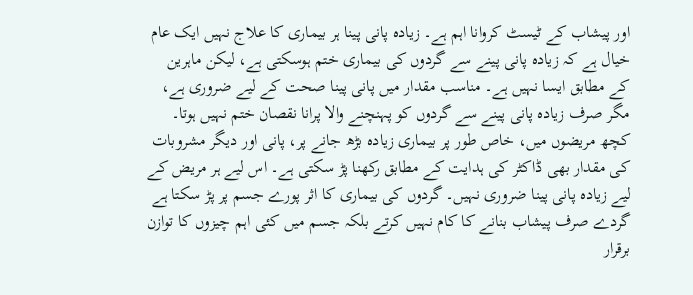اور پیشاب کے ٹیسٹ کروانا اہم ہے۔ زیادہ پانی پینا ہر بیماری کا علاج نہیں ایک عام خیال ہے کہ زیادہ پانی پینے سے گردوں کی بیماری ختم ہوسکتی ہے، لیکن ماہرین کے مطابق ایسا نہیں ہے۔ مناسب مقدار میں پانی پینا صحت کے لیے ضروری ہے، مگر صرف زیادہ پانی پینے سے گردوں کو پہنچنے والا پرانا نقصان ختم نہیں ہوتا۔ کچھ مریضوں میں، خاص طور پر بیماری زیادہ بڑھ جانے پر، پانی اور دیگر مشروبات کی مقدار بھی ڈاکٹر کی ہدایت کے مطابق رکھنا پڑ سکتی ہے۔ اس لیے ہر مریض کے لیے زیادہ پانی پینا ضروری نہیں۔ گردوں کی بیماری کا اثر پورے جسم پر پڑ سکتا ہے گردے صرف پیشاب بنانے کا کام نہیں کرتے بلکہ جسم میں کئی اہم چیزوں کا توازن برقرار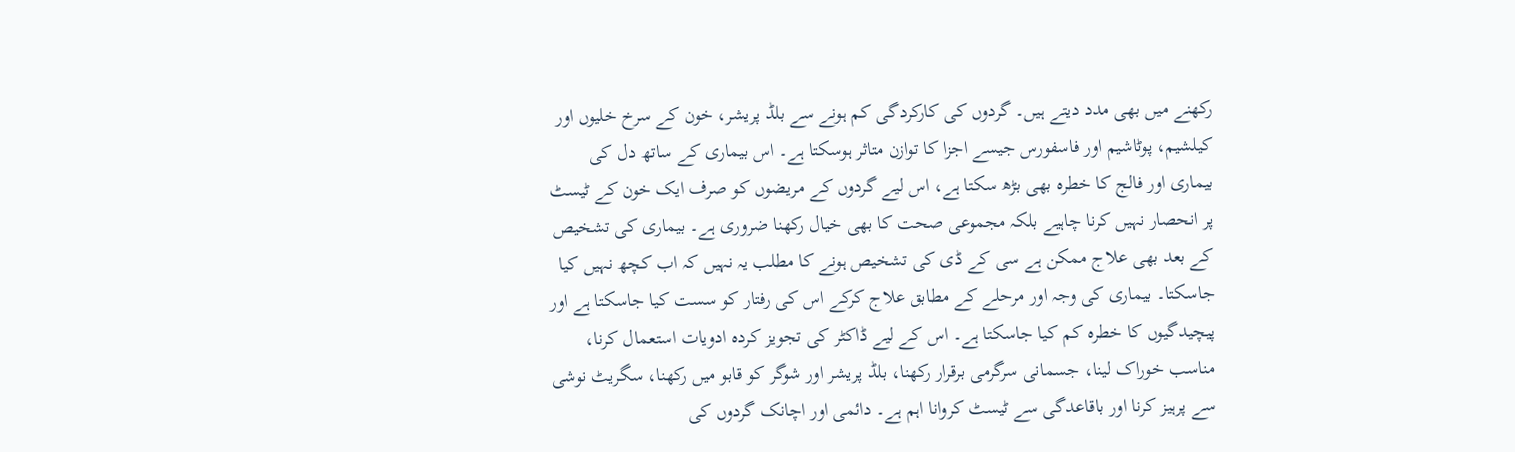رکھنے میں بھی مدد دیتے ہیں۔ گردوں کی کارکردگی کم ہونے سے بلڈ پریشر، خون کے سرخ خلیوں اور کیلشیم، پوٹاشیم اور فاسفورس جیسے اجزا کا توازن متاثر ہوسکتا ہے۔ اس بیماری کے ساتھ دل کی بیماری اور فالج کا خطرہ بھی بڑھ سکتا ہے، اس لیے گردوں کے مریضوں کو صرف ایک خون کے ٹیسٹ پر انحصار نہیں کرنا چاہیے بلکہ مجموعی صحت کا بھی خیال رکھنا ضروری ہے۔ بیماری کی تشخیص کے بعد بھی علاج ممکن ہے سی کے ڈی کی تشخیص ہونے کا مطلب یہ نہیں کہ اب کچھ نہیں کیا جاسکتا۔ بیماری کی وجہ اور مرحلے کے مطابق علاج کرکے اس کی رفتار کو سست کیا جاسکتا ہے اور پیچیدگیوں کا خطرہ کم کیا جاسکتا ہے۔ اس کے لیے ڈاکٹر کی تجویز کردہ ادویات استعمال کرنا، مناسب خوراک لینا، جسمانی سرگرمی برقرار رکھنا، بلڈ پریشر اور شوگر کو قابو میں رکھنا، سگریٹ نوشی سے پرہیز کرنا اور باقاعدگی سے ٹیسٹ کروانا اہم ہے۔ دائمی اور اچانک گردوں کی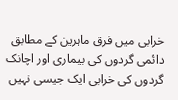خرابی میں فرق ماہرین کے مطابق دائمی گردوں کی بیماری اور اچانک گردوں کی خرابی ایک جیسی نہیں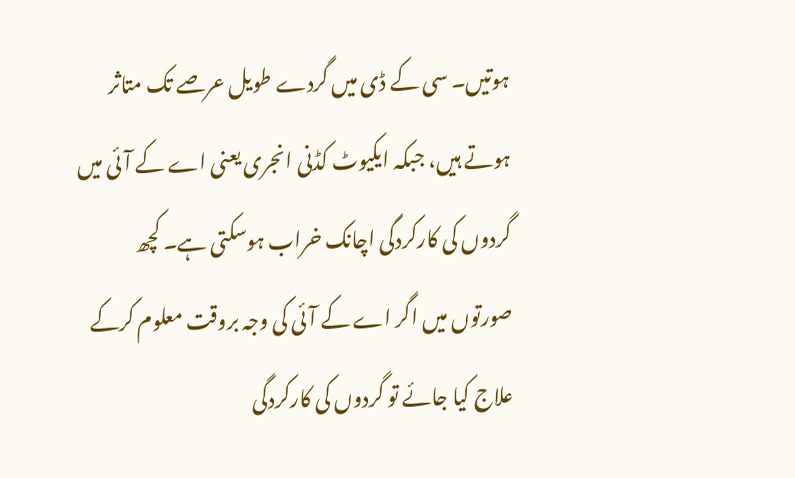ہوتیں۔ سی کے ڈی میں گردے طویل عرصے تک متاثر ہوتے ہیں، جبکہ ایکیوٹ کڈنی انجری یعنی اے کے آئی میں گردوں کی کارکردگی اچانک خراب ہوسکتی ہے۔ کچھ صورتوں میں اگر اے کے آئی کی وجہ بروقت معلوم کرکے علاج کیا جائے تو گردوں کی کارکردگی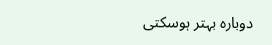دوبارہ بہتر ہوسکتی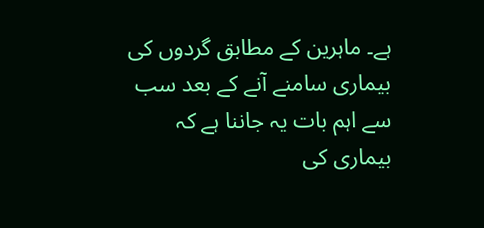ہے۔ ماہرین کے مطابق گردوں کی بیماری سامنے آنے کے بعد سب سے اہم بات یہ جاننا ہے کہ بیماری کی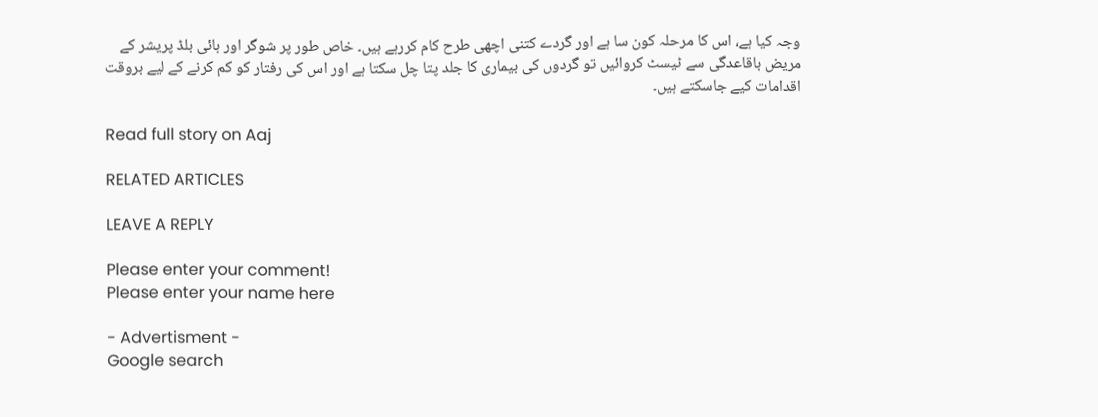وجہ کیا ہے، اس کا مرحلہ کون سا ہے اور گردے کتنی اچھی طرح کام کررہے ہیں۔ خاص طور پر شوگر اور ہائی بلڈ پریشر کے مریض باقاعدگی سے ٹیسٹ کروائیں تو گردوں کی بیماری کا جلد پتا چل سکتا ہے اور اس کی رفتار کو کم کرنے کے لیے بروقت اقدامات کیے جاسکتے ہیں۔

Read full story on Aaj

RELATED ARTICLES

LEAVE A REPLY

Please enter your comment!
Please enter your name here

- Advertisment -
Google search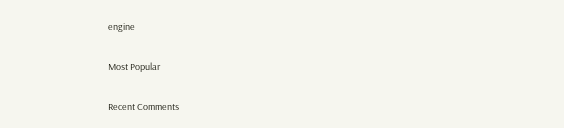engine

Most Popular

Recent Comments